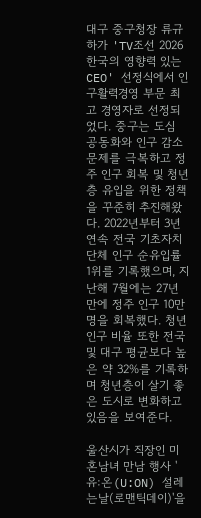대구 중구청장 류규하가 'TV조선 2026 한국의 영향력 있는 CEO' 선정식에서 인구활력경영 부문 최고 경영자로 선정되었다. 중구는 도심 공동화와 인구 감소 문제를 극복하고 정주 인구 회복 및 청년층 유입을 위한 정책을 꾸준히 추진해왔다. 2022년부터 3년 연속 전국 기초자치단체 인구 순유입률 1위를 기록했으며, 지난해 7월에는 27년 만에 정주 인구 10만 명을 회복했다. 청년 인구 비율 또한 전국 및 대구 평균보다 높은 약 32%를 기록하며 청년층이 살기 좋은 도시로 변화하고 있음을 보여준다.

울산시가 직장인 미혼남녀 만남 행사 '유:온(U:ON) 설레는날(로맨틱데이)'을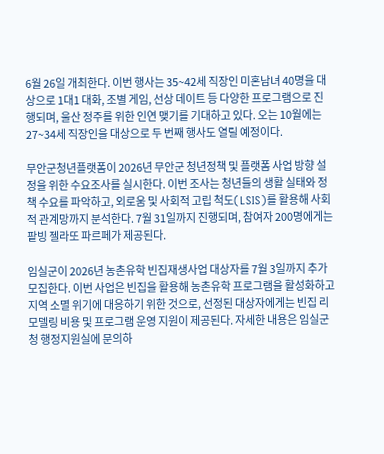6월 26일 개최한다. 이번 행사는 35~42세 직장인 미혼남녀 40명을 대상으로 1대1 대화, 조별 게임, 선상 데이트 등 다양한 프로그램으로 진행되며, 울산 정주를 위한 인연 맺기를 기대하고 있다. 오는 10월에는 27~34세 직장인을 대상으로 두 번째 행사도 열릴 예정이다.

무안군청년플랫폼이 2026년 무안군 청년정책 및 플랫폼 사업 방향 설정을 위한 수요조사를 실시한다. 이번 조사는 청년들의 생활 실태와 정책 수요를 파악하고, 외로움 및 사회적 고립 척도(LSIS)를 활용해 사회적 관계망까지 분석한다. 7월 31일까지 진행되며, 참여자 200명에게는 팥빙 젤라또 파르페가 제공된다.

임실군이 2026년 농촌유학 빈집재생사업 대상자를 7월 3일까지 추가 모집한다. 이번 사업은 빈집을 활용해 농촌유학 프로그램을 활성화하고 지역 소멸 위기에 대응하기 위한 것으로, 선정된 대상자에게는 빈집 리모델링 비용 및 프로그램 운영 지원이 제공된다. 자세한 내용은 임실군청 행정지원실에 문의하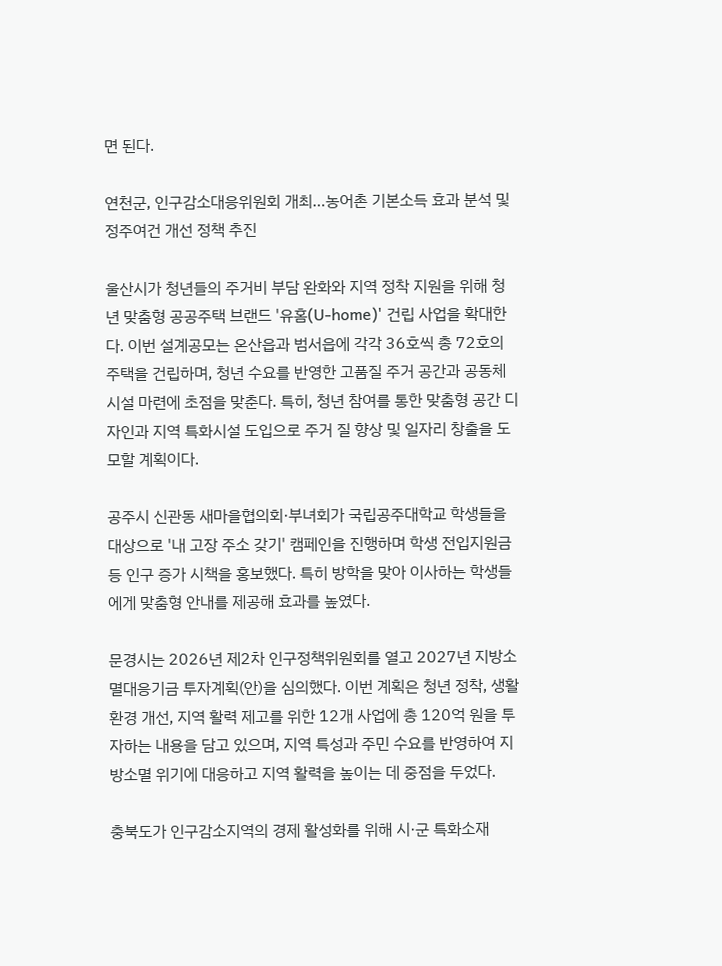면 된다.

연천군, 인구감소대응위원회 개최…농어촌 기본소득 효과 분석 및 정주여건 개선 정책 추진

울산시가 청년들의 주거비 부담 완화와 지역 정착 지원을 위해 청년 맞춤형 공공주택 브랜드 '유홈(U-home)' 건립 사업을 확대한다. 이번 설계공모는 온산읍과 범서읍에 각각 36호씩 총 72호의 주택을 건립하며, 청년 수요를 반영한 고품질 주거 공간과 공동체 시설 마련에 초점을 맞춘다. 특히, 청년 참여를 통한 맞춤형 공간 디자인과 지역 특화시설 도입으로 주거 질 향상 및 일자리 창출을 도모할 계획이다.

공주시 신관동 새마을협의회·부녀회가 국립공주대학교 학생들을 대상으로 '내 고장 주소 갖기' 캠페인을 진행하며 학생 전입지원금 등 인구 증가 시책을 홍보했다. 특히 방학을 맞아 이사하는 학생들에게 맞춤형 안내를 제공해 효과를 높였다.

문경시는 2026년 제2차 인구정책위원회를 열고 2027년 지방소멸대응기금 투자계획(안)을 심의했다. 이번 계획은 청년 정착, 생활환경 개선, 지역 활력 제고를 위한 12개 사업에 총 120억 원을 투자하는 내용을 담고 있으며, 지역 특성과 주민 수요를 반영하여 지방소멸 위기에 대응하고 지역 활력을 높이는 데 중점을 두었다.

충북도가 인구감소지역의 경제 활성화를 위해 시·군 특화소재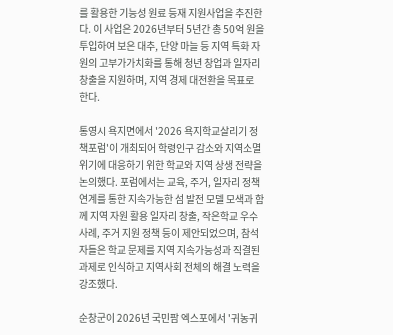를 활용한 기능성 원료 등재 지원사업을 추진한다. 이 사업은 2026년부터 5년간 총 50억 원을 투입하여 보은 대추, 단양 마늘 등 지역 특화 자원의 고부가가치화를 통해 청년 창업과 일자리 창출을 지원하며, 지역 경제 대전환을 목표로 한다.

통영시 욕지면에서 '2026 욕지학교살리기 정책포럼'이 개최되어 학령인구 감소와 지역소멸 위기에 대응하기 위한 학교와 지역 상생 전략을 논의했다. 포럼에서는 교육, 주거, 일자리 정책 연계를 통한 지속가능한 섬 발전 모델 모색과 함께 지역 자원 활용 일자리 창출, 작은학교 우수사례, 주거 지원 정책 등이 제안되었으며, 참석자들은 학교 문제를 지역 지속가능성과 직결된 과제로 인식하고 지역사회 전체의 해결 노력을 강조했다.

순창군이 2026년 국민팜 엑스포에서 '귀농귀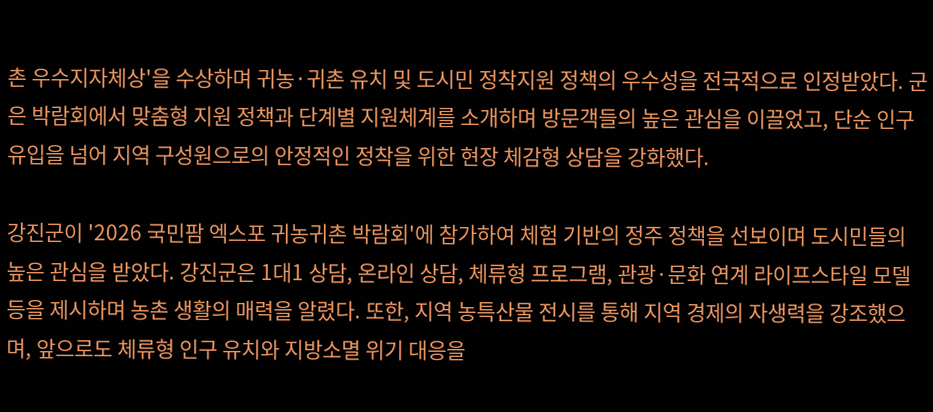촌 우수지자체상'을 수상하며 귀농·귀촌 유치 및 도시민 정착지원 정책의 우수성을 전국적으로 인정받았다. 군은 박람회에서 맞춤형 지원 정책과 단계별 지원체계를 소개하며 방문객들의 높은 관심을 이끌었고, 단순 인구 유입을 넘어 지역 구성원으로의 안정적인 정착을 위한 현장 체감형 상담을 강화했다.

강진군이 '2026 국민팜 엑스포 귀농귀촌 박람회'에 참가하여 체험 기반의 정주 정책을 선보이며 도시민들의 높은 관심을 받았다. 강진군은 1대1 상담, 온라인 상담, 체류형 프로그램, 관광·문화 연계 라이프스타일 모델 등을 제시하며 농촌 생활의 매력을 알렸다. 또한, 지역 농특산물 전시를 통해 지역 경제의 자생력을 강조했으며, 앞으로도 체류형 인구 유치와 지방소멸 위기 대응을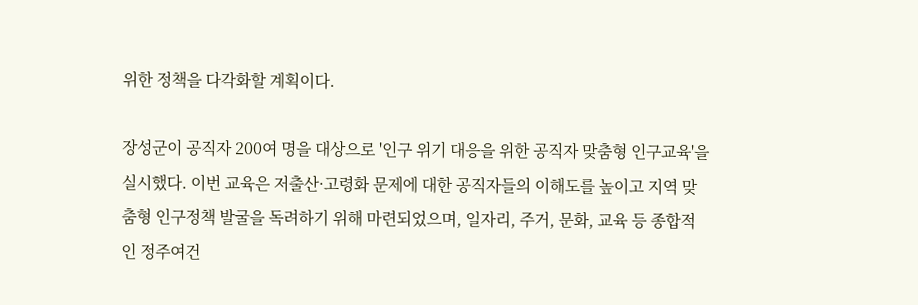위한 정책을 다각화할 계획이다.

장성군이 공직자 200여 명을 대상으로 '인구 위기 대응을 위한 공직자 맞춤형 인구교육'을 실시했다. 이번 교육은 저출산·고령화 문제에 대한 공직자들의 이해도를 높이고 지역 맞춤형 인구정책 발굴을 독려하기 위해 마련되었으며, 일자리, 주거, 문화, 교육 등 종합적인 정주여건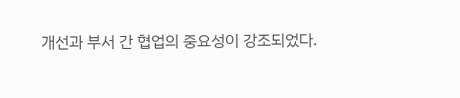개선과 부서 간 협업의 중요성이 강조되었다.